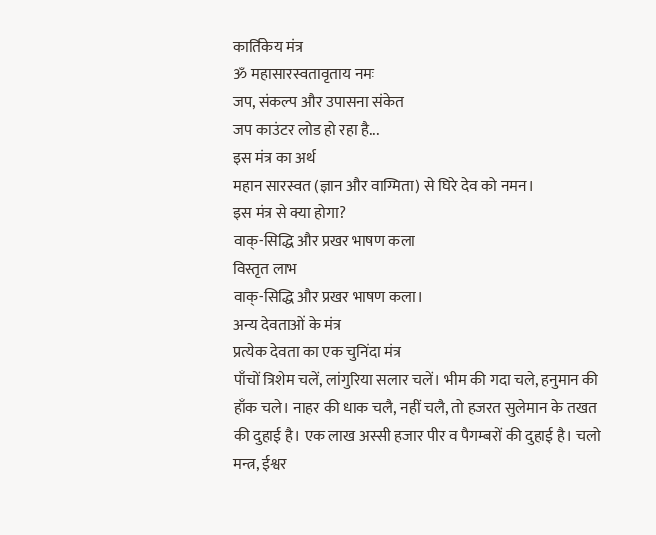कार्तिकेय मंत्र
ॐ महासारस्वतावृताय नमः
जप, संकल्प और उपासना संकेत
जप काउंटर लोड हो रहा है...
इस मंत्र का अर्थ
महान सारस्वत (ज्ञान और वाग्मिता) से घिरे देव को नमन।
इस मंत्र से क्या होगा?
वाक्-सिद्धि और प्रखर भाषण कला
विस्तृत लाभ
वाक्-सिद्धि और प्रखर भाषण कला।
अन्य देवताओं के मंत्र
प्रत्येक देवता का एक चुनिंदा मंत्र
पाँचों त्रिशेम चलें, लांगुरिया सलार चलें। भीम की गदा चले, हनुमान की हाँक चले। नाहर की धाक चलै, नहीं चलै, तो हजरत सुलेमान के तखत की दुहाई है। एक लाख अस्सी हजार पीर व पैगम्बरों की दुहाई है। चलो मन्त्र, ईश्वर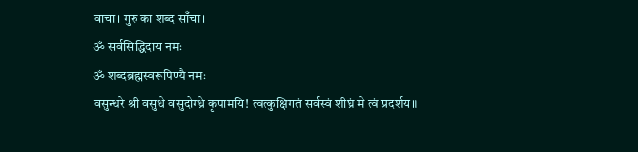वाचा। गुरु का शब्द साँचा।
ॐ सर्वसिद्धिदाय नमः
ॐ शब्दब्रह्मस्वरूपिण्यै नमः
वसुन्धरे श्री वसुधे वसुदोग्ध्रे कृपामयि! त्वत्कुक्षिगतं सर्वस्वं शीघ्रं मे त्वं प्रदर्शय॥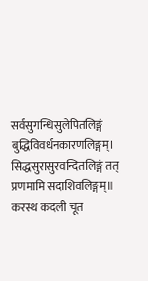सर्वसुगन्धिसुलेपितलिङ्गं बुद्धिविवर्धनकारणलिङ्गम्। सिद्धसुरासुरवन्दितलिङ्गं तत् प्रणमामि सदाशिवलिङ्गम्॥
करस्थ कदली चूत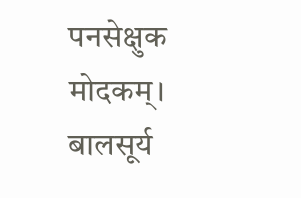पनसेक्षुक मोदकम्। बालसूर्य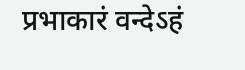प्रभाकारं वन्देऽहं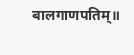बालगाणपतिम्॥